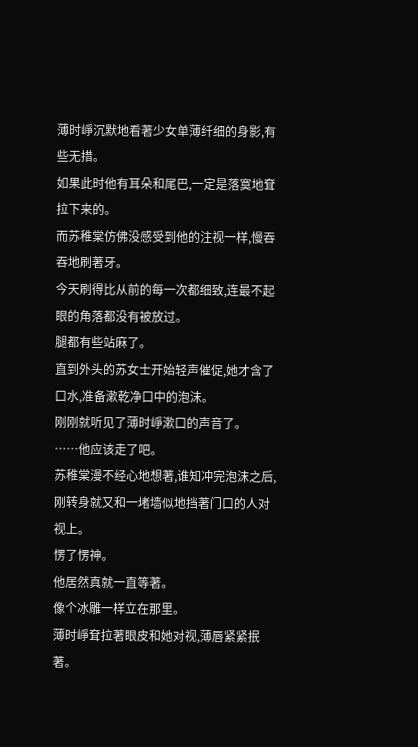薄时崢沉默地看著少女单薄纤细的身影,有些无措。
如果此时他有耳朵和尾巴,一定是落寞地耷拉下来的。
而苏稚棠仿佛没感受到他的注视一样,慢吞吞地刷著牙。
今天刷得比从前的每一次都细致,连最不起眼的角落都没有被放过。
腿都有些站麻了。
直到外头的苏女士开始轻声催促,她才含了口水,准备漱乾净口中的泡沫。
刚刚就听见了薄时崢漱口的声音了。
……他应该走了吧。
苏稚棠漫不经心地想著,谁知冲完泡沫之后,刚转身就又和一堵墙似地挡著门口的人对视上。
愣了愣神。
他居然真就一直等著。
像个冰雕一样立在那里。
薄时崢耷拉著眼皮和她对视,薄唇紧紧抿著。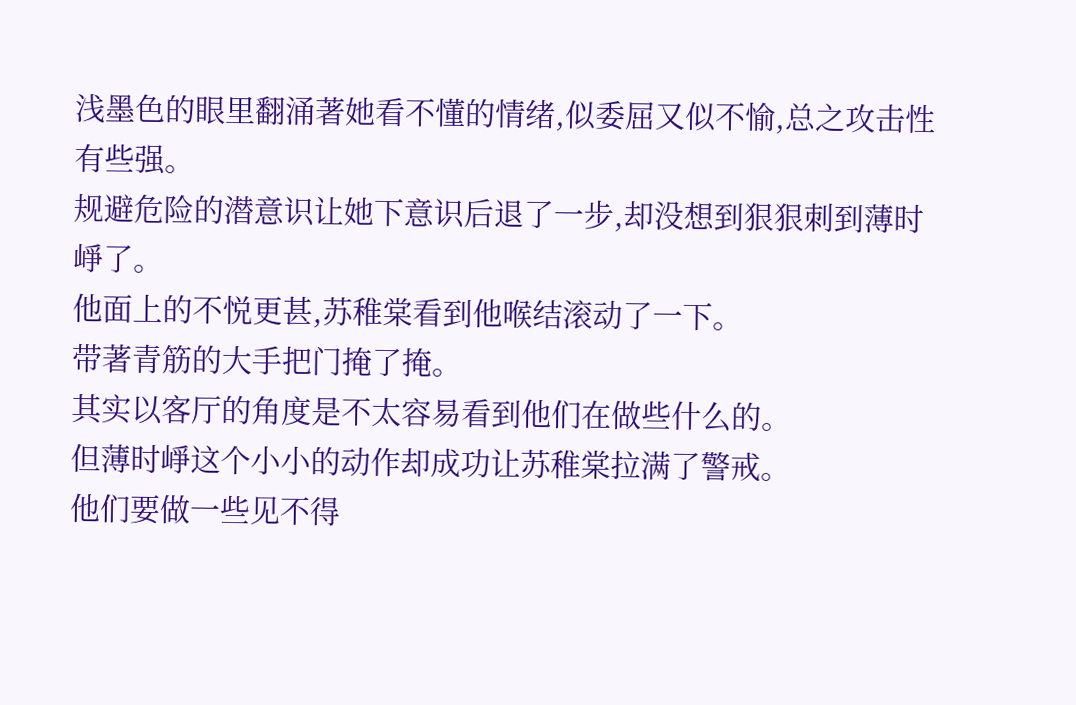浅墨色的眼里翻涌著她看不懂的情绪,似委屈又似不愉,总之攻击性有些强。
规避危险的潜意识让她下意识后退了一步,却没想到狠狠刺到薄时崢了。
他面上的不悦更甚,苏稚棠看到他喉结滚动了一下。
带著青筋的大手把门掩了掩。
其实以客厅的角度是不太容易看到他们在做些什么的。
但薄时崢这个小小的动作却成功让苏稚棠拉满了警戒。
他们要做一些见不得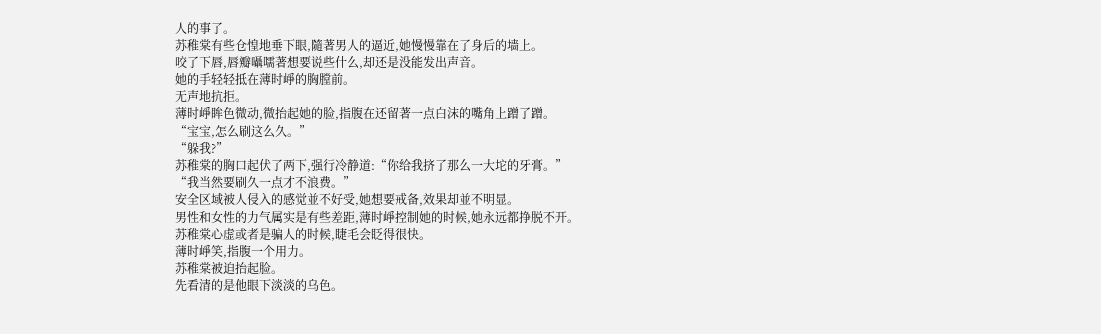人的事了。
苏稚棠有些仓惶地垂下眼,隨著男人的逼近,她慢慢靠在了身后的墙上。
咬了下唇,唇瓣囁嚅著想要说些什么,却还是没能发出声音。
她的手轻轻抵在薄时崢的胸膛前。
无声地抗拒。
薄时崢眸色微动,微抬起她的脸,指腹在还留著一点白沫的嘴角上蹭了蹭。
“宝宝,怎么刷这么久。”
“躲我?”
苏稚棠的胸口起伏了两下,强行冷静道:“你给我挤了那么一大坨的牙膏。”
“我当然要刷久一点才不浪费。”
安全区域被人侵入的感觉並不好受,她想要戒备,效果却並不明显。
男性和女性的力气属实是有些差距,薄时崢控制她的时候,她永远都挣脱不开。
苏稚棠心虚或者是骗人的时候,睫毛会眨得很快。
薄时崢笑,指腹一个用力。
苏稚棠被迫抬起脸。
先看清的是他眼下淡淡的乌色。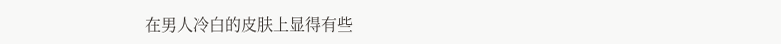在男人冷白的皮肤上显得有些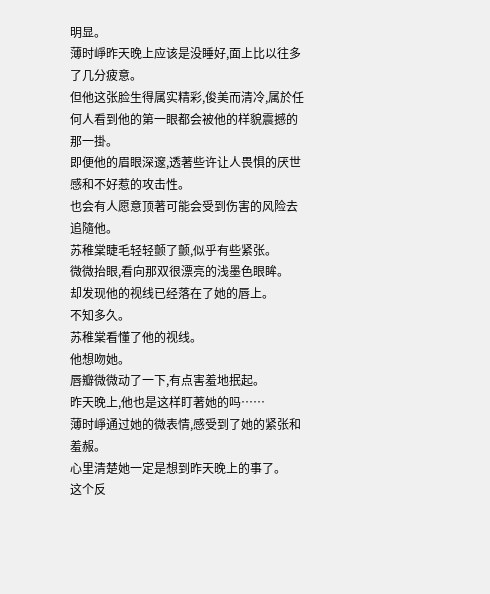明显。
薄时崢昨天晚上应该是没睡好,面上比以往多了几分疲意。
但他这张脸生得属实精彩,俊美而清冷,属於任何人看到他的第一眼都会被他的样貌震撼的那一掛。
即便他的眉眼深邃,透著些许让人畏惧的厌世感和不好惹的攻击性。
也会有人愿意顶著可能会受到伤害的风险去追隨他。
苏稚棠睫毛轻轻颤了颤,似乎有些紧张。
微微抬眼,看向那双很漂亮的浅墨色眼眸。
却发现他的视线已经落在了她的唇上。
不知多久。
苏稚棠看懂了他的视线。
他想吻她。
唇瓣微微动了一下,有点害羞地抿起。
昨天晚上,他也是这样盯著她的吗……
薄时崢通过她的微表情,感受到了她的紧张和羞赧。
心里清楚她一定是想到昨天晚上的事了。
这个反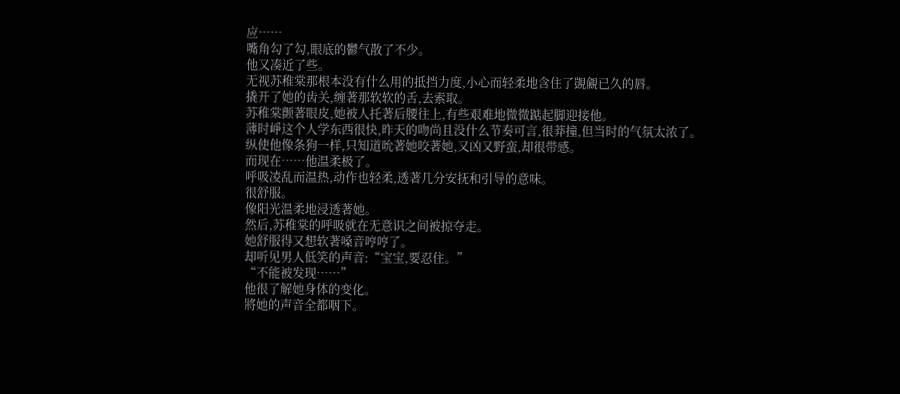应……
嘴角勾了勾,眼底的鬱气散了不少。
他又凑近了些。
无视苏稚棠那根本没有什么用的抵挡力度,小心而轻柔地含住了覬覦已久的唇。
撬开了她的齿关,缠著那软软的舌,去索取。
苏稚棠颤著眼皮,她被人托著后腰往上,有些艰难地微微踮起脚迎接他。
薄时崢这个人学东西很快,昨天的吻尚且没什么节奏可言,很莽撞,但当时的气氛太浓了。
纵使他像条狗一样,只知道吮著她咬著她,又凶又野蛮,却很带感。
而现在……他温柔极了。
呼吸凌乱而温热,动作也轻柔,透著几分安抚和引导的意味。
很舒服。
像阳光温柔地浸透著她。
然后,苏稚棠的呼吸就在无意识之间被掠夺走。
她舒服得又想软著嗓音哼哼了。
却听见男人低笑的声音:“宝宝,要忍住。”
“不能被发现……”
他很了解她身体的变化。
將她的声音全都咽下。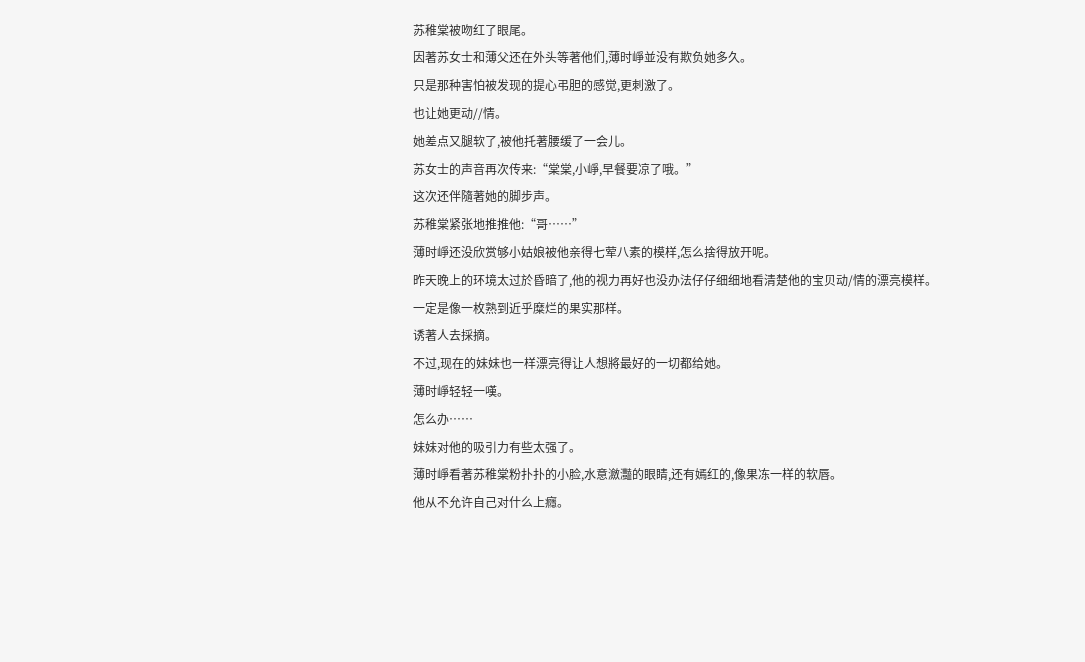苏稚棠被吻红了眼尾。
因著苏女士和薄父还在外头等著他们,薄时崢並没有欺负她多久。
只是那种害怕被发现的提心弔胆的感觉,更刺激了。
也让她更动//情。
她差点又腿软了,被他托著腰缓了一会儿。
苏女士的声音再次传来:“棠棠,小崢,早餐要凉了哦。”
这次还伴隨著她的脚步声。
苏稚棠紧张地推推他:“哥……”
薄时崢还没欣赏够小姑娘被他亲得七荤八素的模样,怎么捨得放开呢。
昨天晚上的环境太过於昏暗了,他的视力再好也没办法仔仔细细地看清楚他的宝贝动/情的漂亮模样。
一定是像一枚熟到近乎糜烂的果实那样。
诱著人去採摘。
不过,现在的妹妹也一样漂亮得让人想將最好的一切都给她。
薄时崢轻轻一嘆。
怎么办……
妹妹对他的吸引力有些太强了。
薄时崢看著苏稚棠粉扑扑的小脸,水意瀲灩的眼睛,还有嫣红的,像果冻一样的软唇。
他从不允许自己对什么上癮。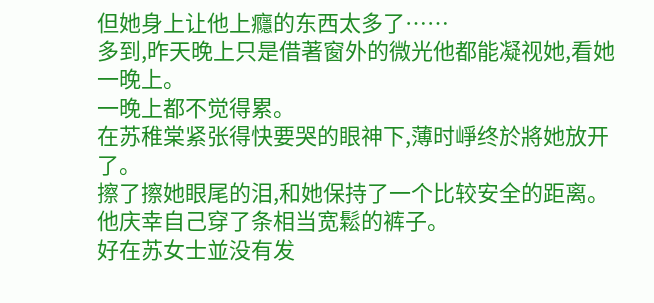但她身上让他上癮的东西太多了……
多到,昨天晚上只是借著窗外的微光他都能凝视她,看她一晚上。
一晚上都不觉得累。
在苏稚棠紧张得快要哭的眼神下,薄时崢终於將她放开了。
擦了擦她眼尾的泪,和她保持了一个比较安全的距离。
他庆幸自己穿了条相当宽鬆的裤子。
好在苏女士並没有发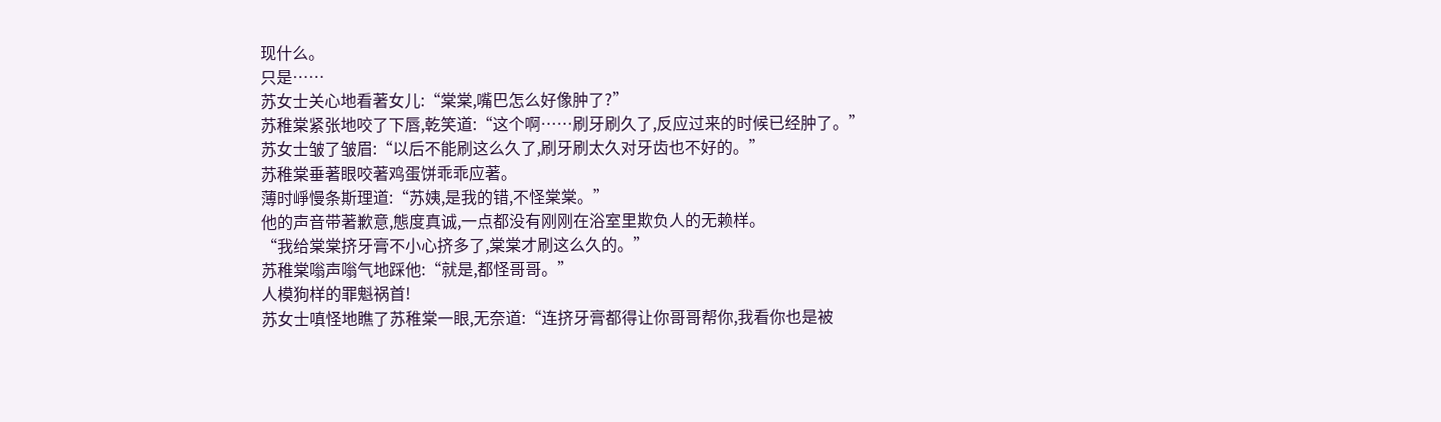现什么。
只是……
苏女士关心地看著女儿:“棠棠,嘴巴怎么好像肿了?”
苏稚棠紧张地咬了下唇,乾笑道:“这个啊……刷牙刷久了,反应过来的时候已经肿了。”
苏女士皱了皱眉:“以后不能刷这么久了,刷牙刷太久对牙齿也不好的。”
苏稚棠垂著眼咬著鸡蛋饼乖乖应著。
薄时崢慢条斯理道:“苏姨,是我的错,不怪棠棠。”
他的声音带著歉意,態度真诚,一点都没有刚刚在浴室里欺负人的无赖样。
“我给棠棠挤牙膏不小心挤多了,棠棠才刷这么久的。”
苏稚棠嗡声嗡气地踩他:“就是,都怪哥哥。”
人模狗样的罪魁祸首!
苏女士嗔怪地瞧了苏稚棠一眼,无奈道:“连挤牙膏都得让你哥哥帮你,我看你也是被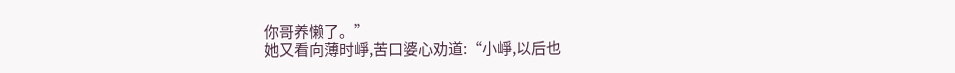你哥养懒了。”
她又看向薄时崢,苦口婆心劝道:“小崢,以后也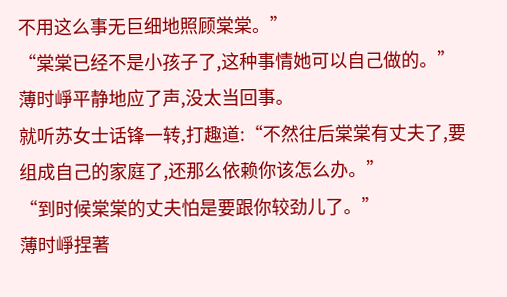不用这么事无巨细地照顾棠棠。”
“棠棠已经不是小孩子了,这种事情她可以自己做的。”
薄时崢平静地应了声,没太当回事。
就听苏女士话锋一转,打趣道:“不然往后棠棠有丈夫了,要组成自己的家庭了,还那么依赖你该怎么办。”
“到时候棠棠的丈夫怕是要跟你较劲儿了。”
薄时崢捏著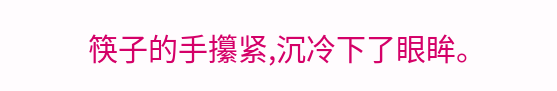筷子的手攥紧,沉冷下了眼眸。